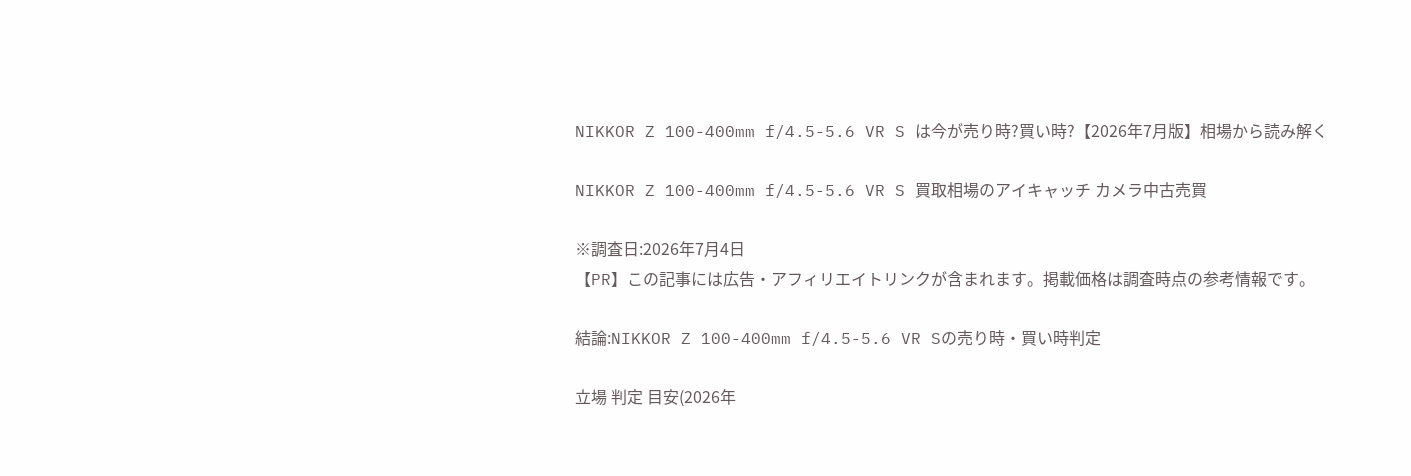NIKKOR Z 100-400mm f/4.5-5.6 VR S は今が売り時?買い時?【2026年7月版】相場から読み解く

NIKKOR Z 100-400mm f/4.5-5.6 VR S 買取相場のアイキャッチ カメラ中古売買

※調査日:2026年7月4日
【PR】この記事には広告・アフィリエイトリンクが含まれます。掲載価格は調査時点の参考情報です。

結論:NIKKOR Z 100-400mm f/4.5-5.6 VR Sの売り時・買い時判定

立場 判定 目安(2026年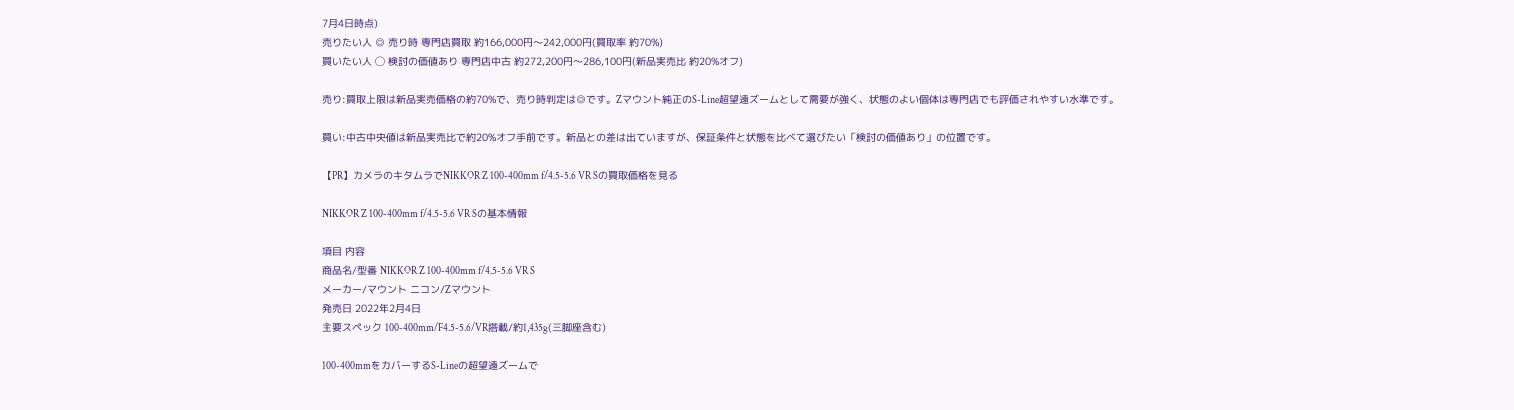7月4日時点)
売りたい人 ◎ 売り時 専門店買取 約166,000円〜242,000円(買取率 約70%)
買いたい人 ◯ 検討の価値あり 専門店中古 約272,200円〜286,100円(新品実売比 約20%オフ)

売り:買取上限は新品実売価格の約70%で、売り時判定は◎です。Zマウント純正のS-Line超望遠ズームとして需要が強く、状態のよい個体は専門店でも評価されやすい水準です。

買い:中古中央値は新品実売比で約20%オフ手前です。新品との差は出ていますが、保証条件と状態を比べて選びたい「検討の価値あり」の位置です。

【PR】カメラのキタムラでNIKKOR Z 100-400mm f/4.5-5.6 VR Sの買取価格を見る

NIKKOR Z 100-400mm f/4.5-5.6 VR Sの基本情報

項目 内容
商品名/型番 NIKKOR Z 100-400mm f/4.5-5.6 VR S
メーカー/マウント ニコン/Zマウント
発売日 2022年2月4日
主要スペック 100-400mm/F4.5-5.6/VR搭載/約1,435g(三脚座含む)

100-400mmをカバーするS-Lineの超望遠ズームで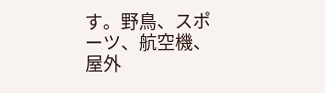す。野鳥、スポーツ、航空機、屋外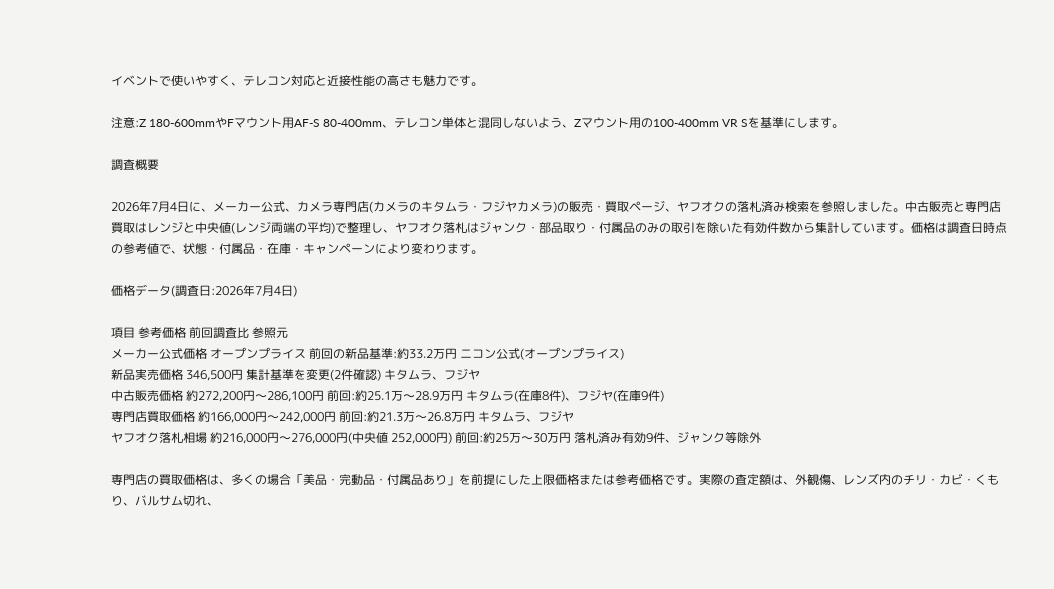イベントで使いやすく、テレコン対応と近接性能の高さも魅力です。

注意:Z 180-600mmやFマウント用AF-S 80-400mm、テレコン単体と混同しないよう、Zマウント用の100-400mm VR Sを基準にします。

調査概要

2026年7月4日に、メーカー公式、カメラ専門店(カメラのキタムラ・フジヤカメラ)の販売・買取ページ、ヤフオクの落札済み検索を参照しました。中古販売と専門店買取はレンジと中央値(レンジ両端の平均)で整理し、ヤフオク落札はジャンク・部品取り・付属品のみの取引を除いた有効件数から集計しています。価格は調査日時点の参考値で、状態・付属品・在庫・キャンペーンにより変わります。

価格データ(調査日:2026年7月4日)

項目 参考価格 前回調査比 参照元
メーカー公式価格 オープンプライス 前回の新品基準:約33.2万円 ニコン公式(オープンプライス)
新品実売価格 346,500円 集計基準を変更(2件確認) キタムラ、フジヤ
中古販売価格 約272,200円〜286,100円 前回:約25.1万〜28.9万円 キタムラ(在庫8件)、フジヤ(在庫9件)
専門店買取価格 約166,000円〜242,000円 前回:約21.3万〜26.8万円 キタムラ、フジヤ
ヤフオク落札相場 約216,000円〜276,000円(中央値 252,000円) 前回:約25万〜30万円 落札済み有効9件、ジャンク等除外

専門店の買取価格は、多くの場合「美品・完動品・付属品あり」を前提にした上限価格または参考価格です。実際の査定額は、外観傷、レンズ内のチリ・カビ・くもり、バルサム切れ、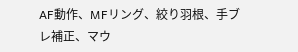AF動作、MFリング、絞り羽根、手ブレ補正、マウ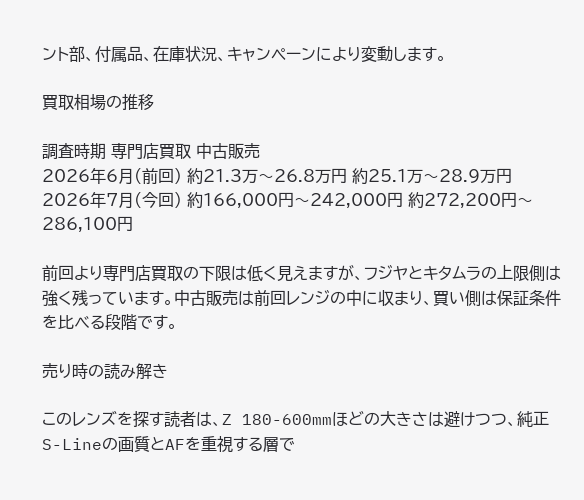ント部、付属品、在庫状況、キャンペーンにより変動します。

買取相場の推移

調査時期 専門店買取 中古販売
2026年6月(前回) 約21.3万〜26.8万円 約25.1万〜28.9万円
2026年7月(今回) 約166,000円〜242,000円 約272,200円〜286,100円

前回より専門店買取の下限は低く見えますが、フジヤとキタムラの上限側は強く残っています。中古販売は前回レンジの中に収まり、買い側は保証条件を比べる段階です。

売り時の読み解き

このレンズを探す読者は、Z 180-600mmほどの大きさは避けつつ、純正S-Lineの画質とAFを重視する層で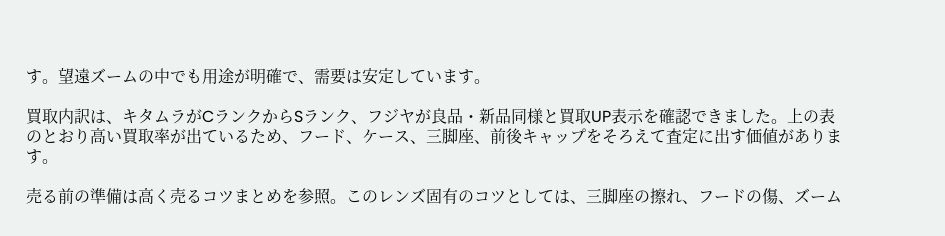す。望遠ズームの中でも用途が明確で、需要は安定しています。

買取内訳は、キタムラがCランクからSランク、フジヤが良品・新品同様と買取UP表示を確認できました。上の表のとおり高い買取率が出ているため、フード、ケース、三脚座、前後キャップをそろえて査定に出す価値があります。

売る前の準備は高く売るコツまとめを参照。このレンズ固有のコツとしては、三脚座の擦れ、フードの傷、ズーム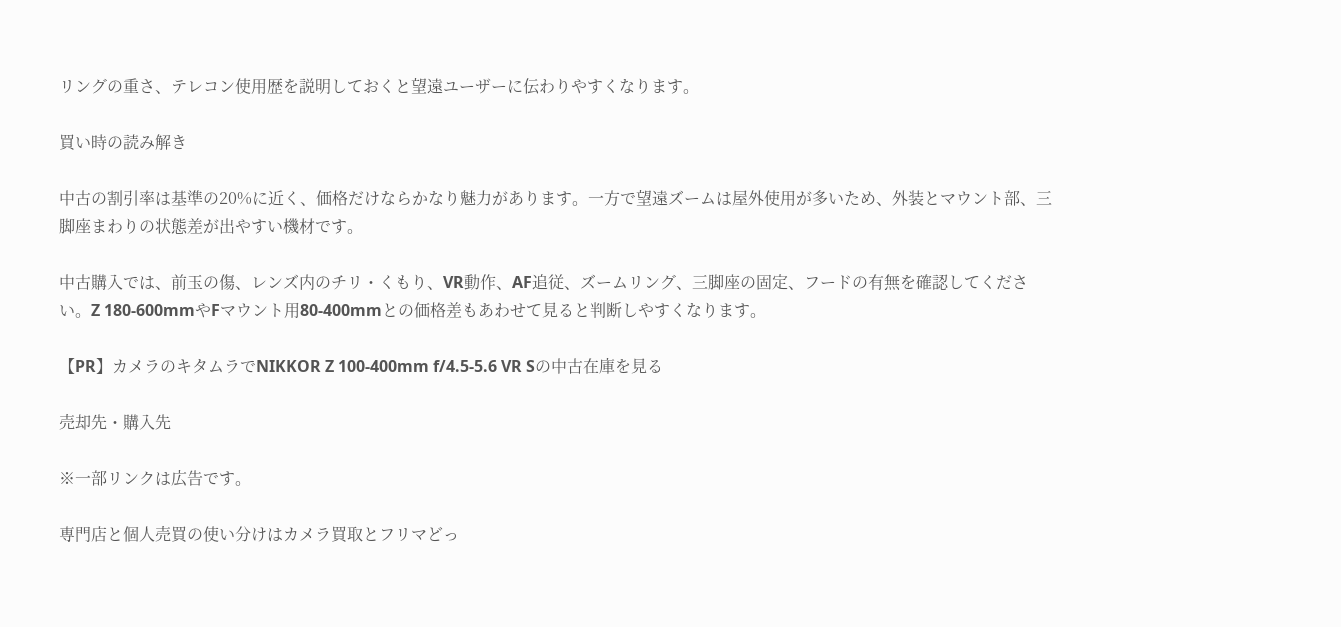リングの重さ、テレコン使用歴を説明しておくと望遠ユーザーに伝わりやすくなります。

買い時の読み解き

中古の割引率は基準の20%に近く、価格だけならかなり魅力があります。一方で望遠ズームは屋外使用が多いため、外装とマウント部、三脚座まわりの状態差が出やすい機材です。

中古購入では、前玉の傷、レンズ内のチリ・くもり、VR動作、AF追従、ズームリング、三脚座の固定、フードの有無を確認してください。Z 180-600mmやFマウント用80-400mmとの価格差もあわせて見ると判断しやすくなります。

【PR】カメラのキタムラでNIKKOR Z 100-400mm f/4.5-5.6 VR Sの中古在庫を見る

売却先・購入先

※一部リンクは広告です。

専門店と個人売買の使い分けはカメラ買取とフリマどっ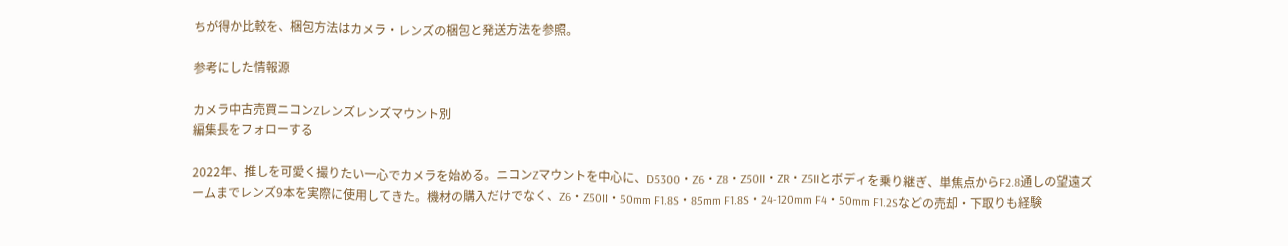ちが得か比較を、梱包方法はカメラ・レンズの梱包と発送方法を参照。

参考にした情報源

カメラ中古売買ニコンZレンズレンズマウント別
編集長をフォローする

2022年、推しを可愛く撮りたい一心でカメラを始める。ニコンZマウントを中心に、D5300・Z6・Z8・Z50II・ZR・Z5IIとボディを乗り継ぎ、単焦点からF2.8通しの望遠ズームまでレンズ9本を実際に使用してきた。機材の購入だけでなく、Z6・Z50II・50mm F1.8S・85mm F1.8S・24-120mm F4・50mm F1.2Sなどの売却・下取りも経験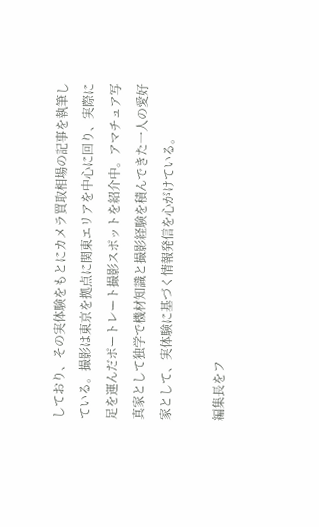しており、その実体験をもとにカメラ買取相場の記事を執筆している。撮影は東京を拠点に関東エリアを中心に回り、実際に足を運んだポートレート撮影スポットを紹介中。アマチュア写真家として独学で機材知識と撮影経験を積んできた一人の愛好家として、実体験に基づく情報発信を心がけている。

編集長をフ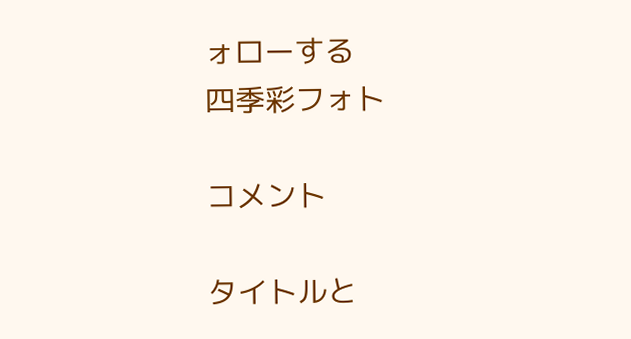ォローする
四季彩フォト

コメント

タイトルと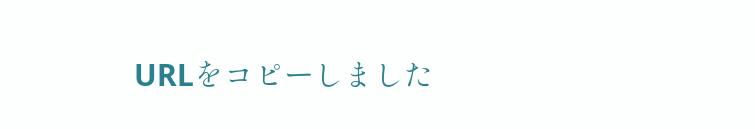URLをコピーしました